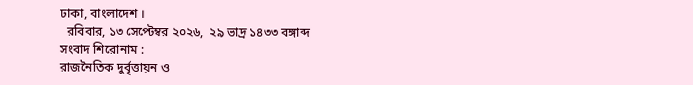ঢাকা, বাংলাদেশ ।
  রবিবার, ১৩ সেপ্টেম্বর ২০২৬,  ২৯ ভাদ্র ১৪৩৩ বঙ্গাব্দ
সংবাদ শিরোনাম :
রাজনৈতিক দুর্বৃত্তায়ন ও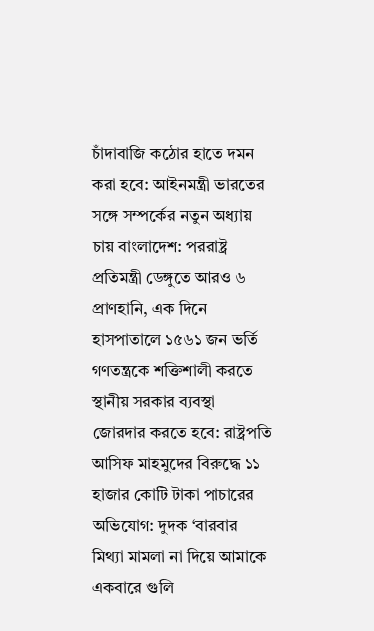চাঁদাবাজি কঠোর হাতে দমন করা হবে: আইনমন্ত্রী ভারতের সঙ্গে সম্পর্কের নতুন অধ্যায় চায় বাংলাদেশ: পররাষ্ট্র প্রতিমন্ত্রী ডেঙ্গুতে আরও ৬ প্রাণহানি, এক দিনে হাসপাতালে ১৫৬১ জন ভর্তি গণতন্ত্রকে শক্তিশালী করতে স্থানীয় সরকার ব্যবস্থা জোরদার করতে হবে: রাষ্ট্রপতি আসিফ মাহমুদের বিরুদ্ধে ১১ হাজার কোটি টাকা পাচারের অভিযোগ: দুদক ‘বারবার মিথ্যা মামলা না দিয়ে আমাকে একবারে গুলি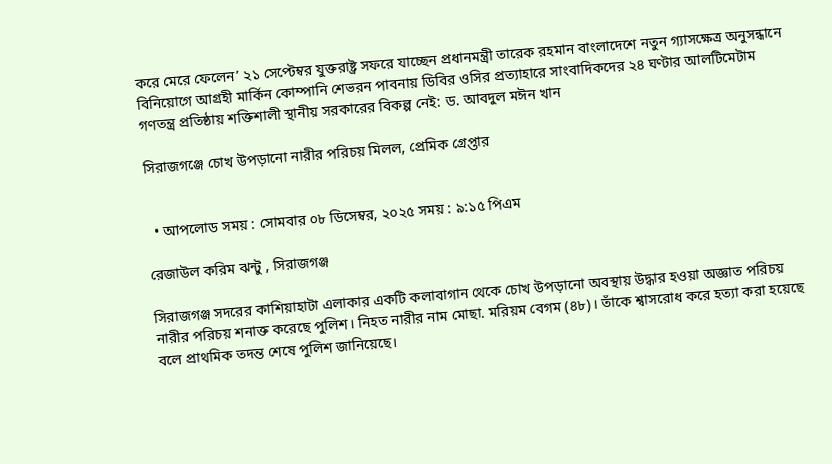করে মেরে ফেলেন’ ২১ সেপ্টেম্বর যুক্তরাষ্ট্র সফরে যাচ্ছেন প্রধানমন্ত্রী তারেক রহমান বাংলাদেশে নতুন গ্যাসক্ষেত্র অনুসন্ধানে বিনিয়োগে আগ্রহী মার্কিন কোম্পানি শেভরন পাবনায় ডিবির ওসির প্রত্যাহারে সাংবাদিকদের ২৪ ঘণ্টার আলটিমেটাম গণতন্ত্র প্রতিষ্ঠায় শক্তিশালী স্থানীয় সরকারের বিকল্প নেই: ড. আবদুল মঈন খান

সিরাজগঞ্জে চোখ উপড়ানো নারীর পরিচয় মিলল, প্রেমিক গ্রেপ্তার


  • আপলোড সময় : সোমবার ০৮ ডিসেম্বর, ২০২৫ সময় : ৯:১৫ পিএম

রেজাউল ক‌রিম ঝন্টু , সিরাজগঞ্জ

সিরাজগঞ্জ সদরের কাশিয়াহাটা এলাকার একটি কলাবাগান থেকে চোখ উপড়ানো অবস্থায় উদ্ধার হওয়া অজ্ঞাত পরিচয় নারীর পরিচয় শনাক্ত করেছে পুলিশ। নিহত নারীর নাম মোছা. মরিয়ম বেগম (৪৮)। তাঁকে শ্বাসরোধ করে হত্যা করা হয়েছে বলে প্রাথমিক তদন্ত শেষে পুলিশ জানিয়েছে।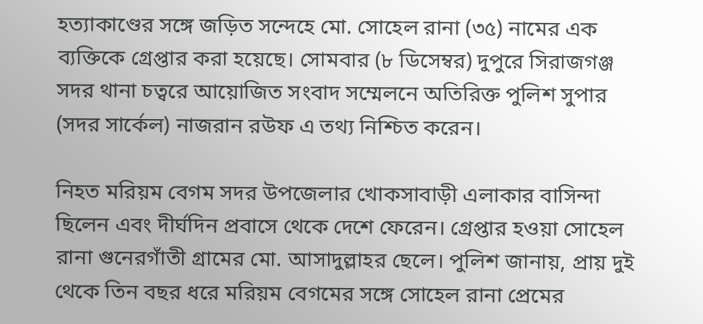হত্যাকাণ্ডের সঙ্গে জড়িত সন্দেহে মো. সোহেল রানা (৩৫) নামের এক ব্যক্তিকে গ্রেপ্তার করা হয়েছে। সোমবার (৮ ডিসেম্বর) দুপুরে সিরাজগঞ্জ সদর থানা চত্বরে আয়োজিত সংবাদ সম্মেলনে অতিরিক্ত পুলিশ সুপার (সদর সার্কেল) নাজরান রউফ এ তথ্য নিশ্চিত করেন।

নিহত মরিয়ম বেগম সদর উপজেলার খোকসাবাড়ী এলাকার বাসিন্দা ছিলেন এবং দীর্ঘদিন প্রবাসে থেকে দেশে ফেরেন। গ্রেপ্তার হওয়া সোহেল রানা গুনেরগাঁতী গ্রামের মো. আসাদুল্লাহর ছেলে। পুলিশ জানায়, প্রায় দুই থেকে তিন বছর ধরে মরিয়ম বেগমের সঙ্গে সোহেল রানা প্রেমের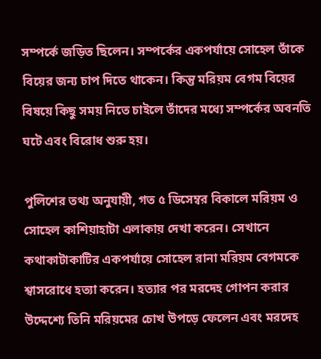সম্পর্কে জড়িত ছিলেন। সম্পর্কের একপর্যায়ে সোহেল তাঁকে বিয়ের জন্য চাপ দিতে থাকেন। কিন্তু মরিয়ম বেগম বিয়ের বিষয়ে কিছু সময় নিতে চাইলে তাঁদের মধ্যে সম্পর্কের অবনতি ঘটে এবং বিরোধ শুরু হয়।

পুলিশের তথ্য অনুযায়ী, গত ৫ ডিসেম্বর বিকালে মরিয়ম ও সোহেল কাশিয়াহাটা এলাকায় দেখা করেন। সেখানে কথাকাটাকাটির একপর্যায়ে সোহেল রানা মরিয়ম বেগমকে শ্বাসরোধে হত্যা করেন। হত্যার পর মরদেহ গোপন করার উদ্দেশ্যে তিনি মরিয়মের চোখ উপড়ে ফেলেন এবং মরদেহ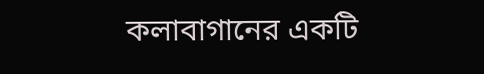কলাবাগানের একটি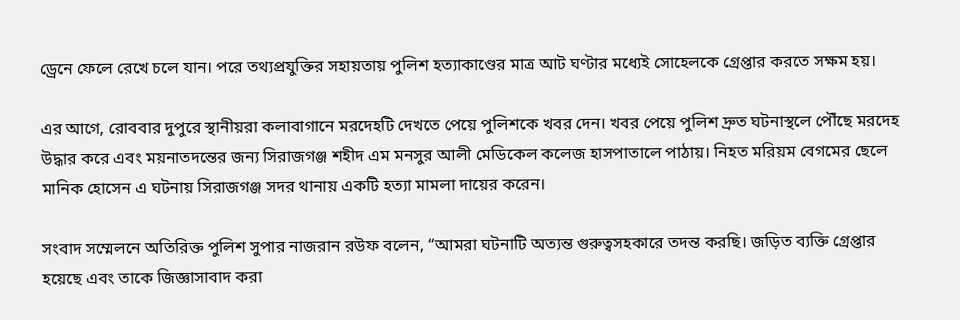ড্রেনে ফেলে রেখে চলে যান। পরে তথ্যপ্রযুক্তির সহায়তায় পুলিশ হত্যাকাণ্ডের মাত্র আট ঘণ্টার মধ্যেই সোহেলকে গ্রেপ্তার করতে সক্ষম হয়।

এর আগে, রোববার দুপুরে স্থানীয়রা কলাবাগানে মরদেহটি দেখতে পেয়ে পুলিশকে খবর দেন। খবর পেয়ে পুলিশ দ্রুত ঘটনাস্থলে পৌঁছে মরদেহ উদ্ধার করে এবং ময়নাতদন্তের জন্য সিরাজগঞ্জ শহীদ এম মনসুর আলী মেডিকেল কলেজ হাসপাতালে পাঠায়। নিহত মরিয়ম বেগমের ছেলে মানিক হোসেন এ ঘটনায় সিরাজগঞ্জ সদর থানায় একটি হত্যা মামলা দায়ের করেন।

সংবাদ সম্মেলনে অতিরিক্ত পুলিশ সুপার নাজরান রউফ বলেন, “আমরা ঘটনাটি অত্যন্ত গুরুত্বসহকারে তদন্ত করছি। জড়িত ব্যক্তি গ্রেপ্তার হয়েছে এবং তাকে জিজ্ঞাসাবাদ করা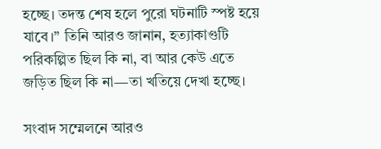হচ্ছে। তদন্ত শেষ হলে পুরো ঘটনাটি স্পষ্ট হয়ে যাবে।” তিনি আরও জানান, হত্যাকাণ্ডটি পরিকল্পিত ছিল কি না, বা আর কেউ এতে জড়িত ছিল কি না—তা খতিয়ে দেখা হচ্ছে।

সংবাদ সম্মেলনে আরও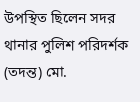উপস্থিত ছিলেন সদর থানার পুলিশ পরিদর্শক (তদন্ত) মো.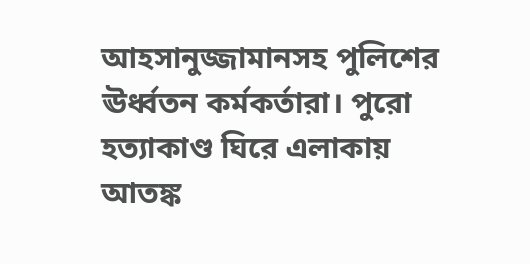আহসানুজ্জামানসহ পুলিশের ঊর্ধ্বতন কর্মকর্তারা। পুরো হত্যাকাণ্ড ঘিরে এলাকায় আতঙ্ক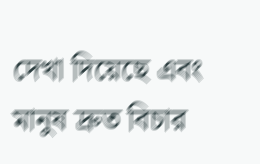দেখা দিয়েছে এবং মানুষ দ্রুত বিচার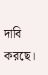দাবি করছে।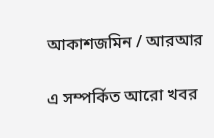আকাশজমিন / আরআর


এ সম্পর্কিত আরো খবর